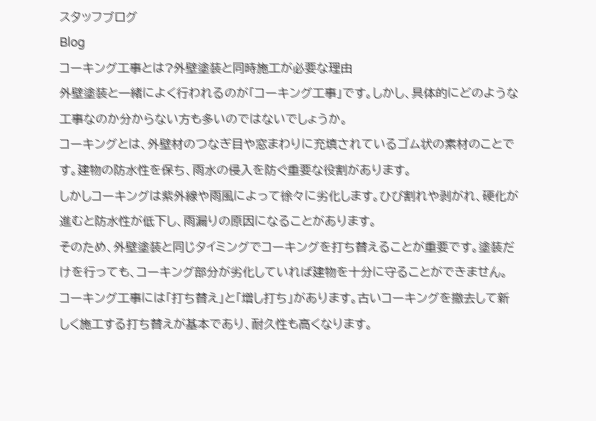スタッフブログ
Blog
コーキング工事とは?外壁塗装と同時施工が必要な理由
外壁塗装と一緒によく行われるのが「コーキング工事」です。しかし、具体的にどのような工事なのか分からない方も多いのではないでしょうか。
コーキングとは、外壁材のつなぎ目や窓まわりに充填されているゴム状の素材のことです。建物の防水性を保ち、雨水の侵入を防ぐ重要な役割があります。
しかしコーキングは紫外線や雨風によって徐々に劣化します。ひび割れや剥がれ、硬化が進むと防水性が低下し、雨漏りの原因になることがあります。
そのため、外壁塗装と同じタイミングでコーキングを打ち替えることが重要です。塗装だけを行っても、コーキング部分が劣化していれば建物を十分に守ることができません。
コーキング工事には「打ち替え」と「増し打ち」があります。古いコーキングを撤去して新しく施工する打ち替えが基本であり、耐久性も高くなります。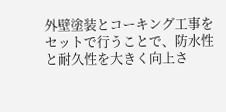外壁塗装とコーキング工事をセットで行うことで、防水性と耐久性を大きく向上さ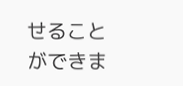せることができま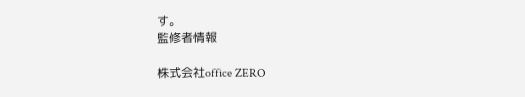す。
監修者情報

株式会社office ZERO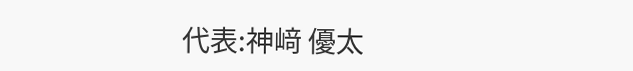代表:神﨑 優太